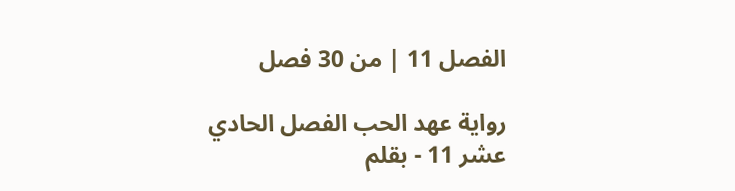الفصل 11 | من 30 فصل

رواية عهد الحب الفصل الحادي عشر 11 - بقلم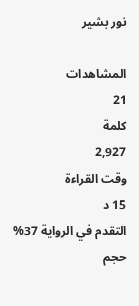نور بشير

المشاهدات
21
كلمة
2,927
وقت القراءة
15 د
التقدم في الرواية 37%
حجم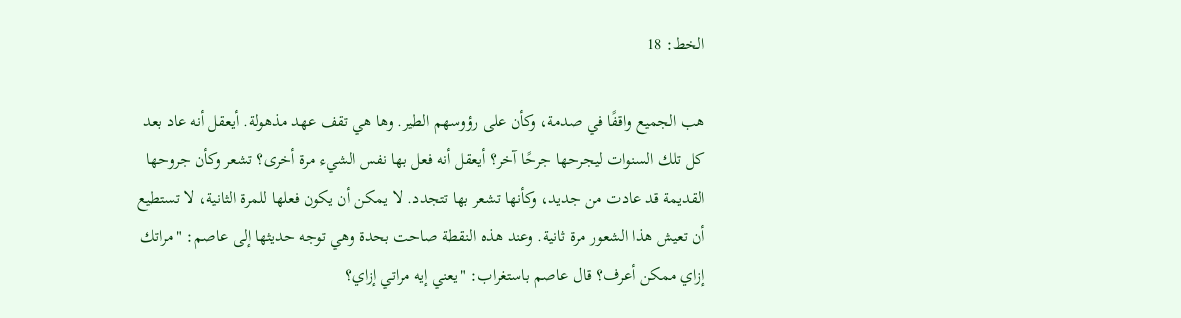الخط: 18

هب الجميع واقفًا في صدمة، وكأن على رؤوسهم الطير. وها هي تقف عهد مذهولة. أيعقل أنه عاد بعد كل تلك السنوات ليجرحها جرحًا آخر؟ أيعقل أنه فعل بها نفس الشيء مرة أخرى؟ تشعر وكأن جروحها القديمة قد عادت من جديد، وكأنها تشعر بها تتجدد. لا يمكن أن يكون فعلها للمرة الثانية، لا تستطيع أن تعيش هذا الشعور مرة ثانية. وعند هذه النقطة صاحت بحدة وهي توجه حديثها إلى عاصم: "مراتك إزاي ممكن أعرف؟ قال عاصم باستغراب: "يعني إيه مراتي إزاي؟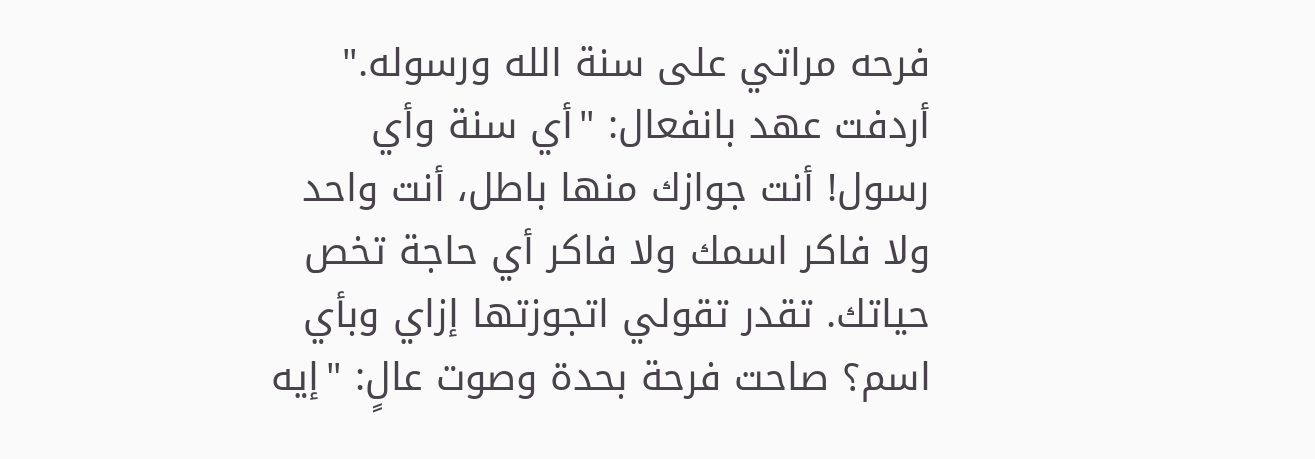فرحه مراتي على سنة الله ورسوله." أردفت عهد بانفعال: "أي سنة وأي رسول! أنت جوازك منها باطل، أنت واحد ولا فاكر اسمك ولا فاكر أي حاجة تخص حياتك. تقدر تقولي اتجوزتها إزاي وبأي اسم؟ صاحت فرحة بحدة وصوت عالٍ: "إيه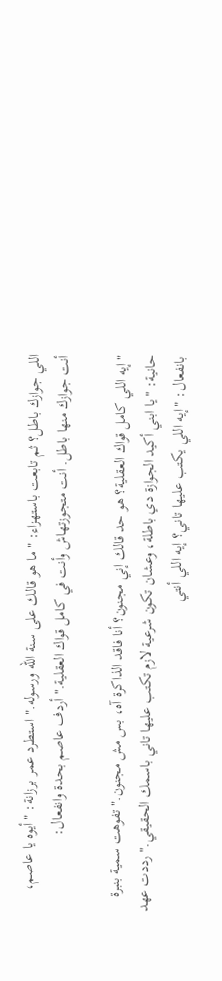اللي جوازك باطل؟ ثم تابعت باستهزاء: "ما هو قالك على سنة الله ورسوله." استطرد عمر برزانة: "أيوه يا عاصم، أنت جوازك منها باطل. أنت متجوزتهاش وأنت في كامل قواك العقلية." أردف عاصم بحدة وانفعال:

"إيه اللي كامل قواك العقلية؟ هو حد قالك إني مجنون؟ أنا فاقد الذاكرة آه، بس مش مجنون." تفوهت سمية بنبرة حانية: "يا ابني أكيد الجوازة دي باطلة، وعشان تكون شرعية لازم تكتب عليها تاني باسمك الحقيقي." رددت عهد بانفعال: "إيه اللي يكتب عليها تاني؟ إيه اللي أنتي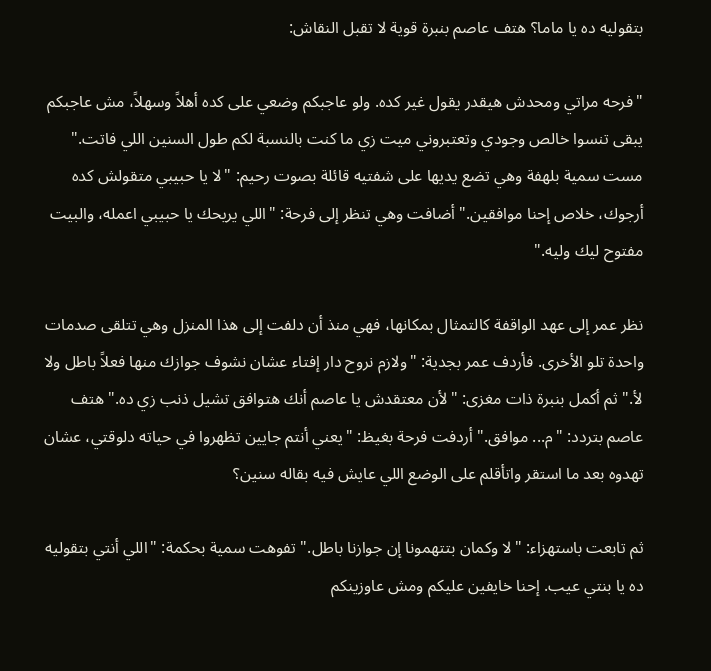بتقوليه ده يا ماما؟ هتف عاصم بنبرة قوية لا تقبل النقاش:

"فرحه مراتي ومحدش هيقدر يقول غير كده. ولو عاجبكم وضعي على كده أهلاً وسهلاً، مش عاجبكم يبقى تنسوا خالص وجودي وتعتبروني ميت زي ما كنت بالنسبة لكم طول السنين اللي فاتت." مست سمية بلهفة وهي تضع يديها على شفتيه قائلة بصوت رحيم: "لا يا حبيبي متقولش كده أرجوك، خلاص إحنا موافقين." أضافت وهي تنظر إلى فرحة: "اللي يريحك يا حبيبي اعمله، والبيت مفتوح ليك وليه."

نظر عمر إلى عهد الواقفة كالتمثال بمكانها، فهي منذ أن دلفت إلى هذا المنزل وهي تتلقى صدمات واحدة تلو الأخرى. فأردف عمر بجدية: "ولازم نروح دار إفتاء عشان نشوف جوازك منها فعلاً باطل ولا لأ." ثم أكمل بنبرة ذات مغزى: "لأن معتقدش يا عاصم أنك هتوافق تشيل ذنب زي ده." هتف عاصم بتردد: "م... موافق." أردفت فرحة بغيظ: "يعني أنتم جايين تظهروا في حياته دلوقتي، عشان تهدوه بعد ما استقر واتأقلم على الوضع اللي عايش فيه بقاله سنين؟

ثم تابعت باستهزاء: "لا وكمان بتتهمونا إن جوازنا باطل." تفوهت سمية بحكمة: "اللي أنتي بتقوليه ده يا بنتي عيب. إحنا خايفين عليكم ومش عاوزينكم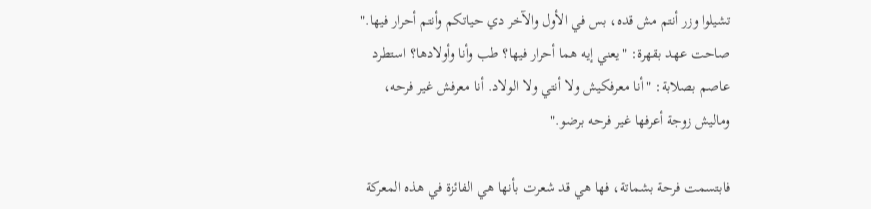تشيلوا وزر أنتم مش قده، بس في الأول والآخر دي حياتكم وأنتم أحرار فيها." صاحت عهد بقهرة: "يعني إيه هما أحرار فيها؟ طب وأنا وأولادها؟ استطرد عاصم بصلابة: "أنا معرفكيش ولا أنتي ولا الولاد. أنا معرفش غير فرحه، وماليش زوجة أعرفها غير فرحه برضو."

فابتسمت فرحة بشماتة، فها هي قد شعرت بأنها هي الفائزة في هذه المعركة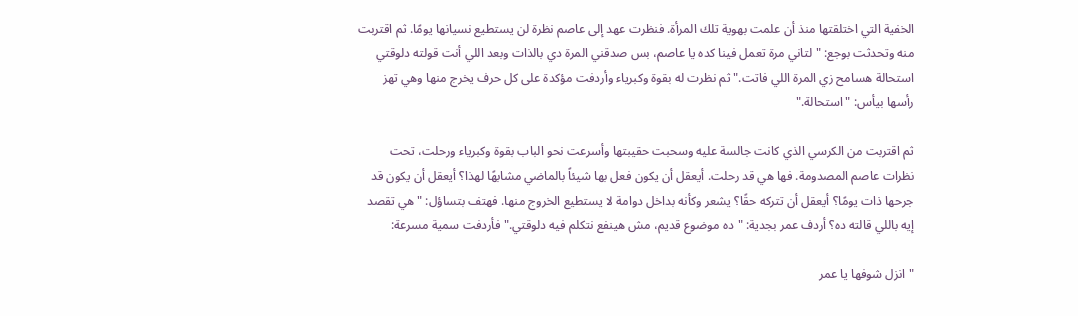الخفية التي اختلقتها منذ أن علمت بهوية تلك المرأة. فنظرت عهد إلى عاصم نظرة لن يستطيع نسيانها يومًا. ثم اقتربت منه وتحدثت بوجع: "لتاني مرة تعمل فينا كده يا عاصم، بس صدقني المرة دي بالذات وبعد اللي أنت قولته دلوقتي استحالة هسامح زي المرة اللي فاتت." ثم نظرت له بقوة وكبرياء وأردفت مؤكدة على كل حرف يخرج منها وهي تهز رأسها بيأس: "استحالة."

ثم اقتربت من الكرسي الذي كانت جالسة عليه وسحبت حقيبتها وأسرعت نحو الباب بقوة وكبرياء ورحلت، تحت نظرات عاصم المصدومة. فها هي قد رحلت. أيعقل أن يكون فعل بها شيئاً بالماضي مشابهًا لهذا؟ أيعقل أن يكون قد جرحها ذات يومًا؟ أيعقل أن تتركه حقًا؟ يشعر وكأنه بداخل دوامة لا يستطيع الخروج منها. فهتف بتساؤل: "هي تقصد إيه باللي قالته ده؟ أردف عمر بجدية: "ده موضوع قديم، مش هينفع نتكلم فيه دلوقتي." فأردفت سمية مسرعة:

"انزل شوفها يا عمر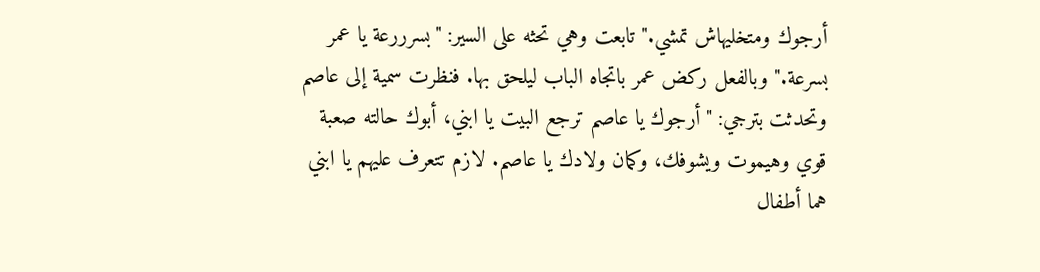أرجوك ومتخليهاش تمشي." تابعت وهي تحثه على السير: "بسرررعة يا عمر بسرعة." وبالفعل ركض عمر باتجاه الباب ليلحق بها. فنظرت سمية إلى عاصم وتحدثت بترجي: "أرجوك يا عاصم ترجع البيت يا ابني، أبوك حالته صعبة قوي وهيموت ويشوفك، وكمان ولادك يا عاصم. لازم تتعرف عليهم يا ابني هما أطفال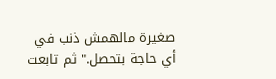صغيرة مالهمش ذنب في أي حاجة بتحصل." ثم تابعت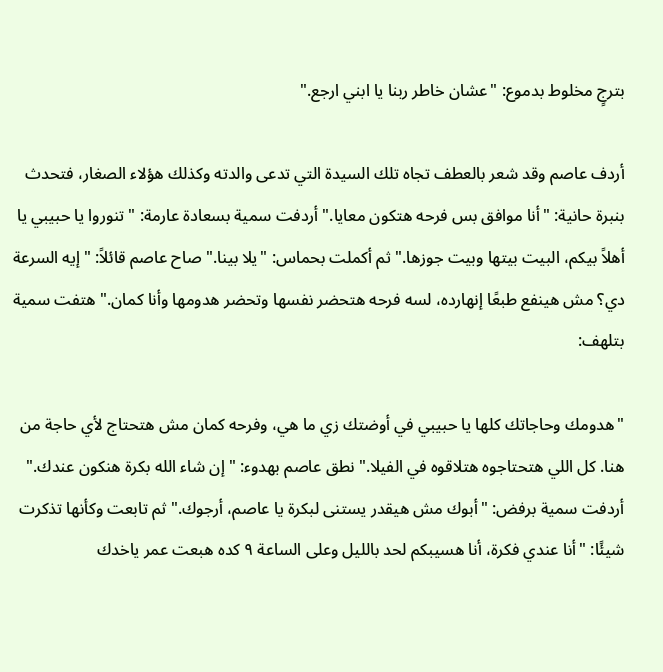بترجٍ مخلوط بدموع: "عشان خاطر ربنا يا ابني ارجع."

أردف عاصم وقد شعر بالعطف تجاه تلك السيدة التي تدعى والدته وكذلك هؤلاء الصغار، فتحدث بنبرة حانية: "أنا موافق بس فرحه هتكون معايا." أردفت سمية بسعادة عارمة: "تنوروا يا حبيبي يا أهلاً بيكم، البيت بيتها وبيت جوزها." ثم أكملت بحماس: "يلا بينا." صاح عاصم قائلاً: "إيه السرعة دي؟ مش هينفع طبعًا إنهارده، لسه فرحه هتحضر نفسها وتحضر هدومها وأنا كمان." هتفت سمية بتلهف:

"هدومك وحاجاتك كلها يا حبيبي في أوضتك زي ما هي، وفرحه كمان مش هتحتاج لأي حاجة من هنا. كل اللي هتحتاجوه هتلاقوه في الفيلا." نطق عاصم بهدوء: "إن شاء الله بكرة هنكون عندك." أردفت سمية برفض: "أبوك مش هيقدر يستنى لبكرة يا عاصم، أرجوك." ثم تابعت وكأنها تذكرت شيئًا: "أنا عندي فكرة، أنا هسيبكم لحد بالليل وعلى الساعة ٩ كده هبعت عمر ياخدك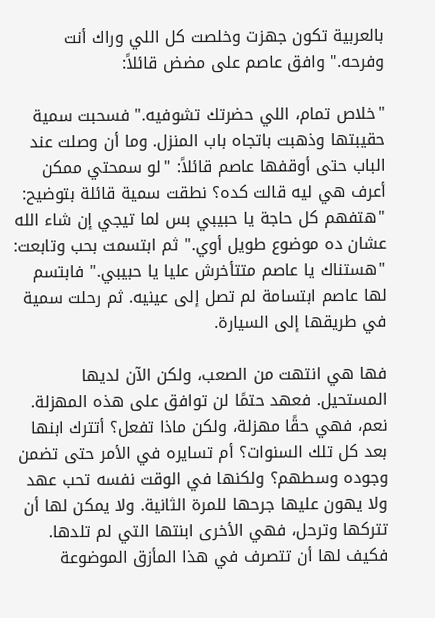بالعربية تكون جهزت وخلصت كل اللي وراك أنت وفرحه." وافق عاصم على مضض قائلاً:

"خلاص تمام، اللي حضرتك تشوفيه." فسحبت سمية حقيبتها وذهبت باتجاه باب المنزل. وما أن وصلت عند الباب حتى أوقفها عاصم قائلاً: "لو سمحتي ممكن أعرف هي ليه قالت كده؟ نطقت سمية قائلة بتوضيح: "هتفهم كل حاجة يا حبيبي بس لما تيجي إن شاء الله عشان ده موضوع طويل أوي." ثم ابتسمت بحب وتابعت: "هستناك يا عاصم متتأخرش عليا يا حبيبي." فابتسم لها عاصم ابتسامة لم تصل إلى عينيه. ثم رحلت سمية في طريقها إلى السيارة.

فها هي انتهت من الصعب، ولكن الآن لديها المستحيل. فعهد حتمًا لن توافق على هذه المهزلة. نعم، فهي حقًا مهزلة، ولكن ماذا تفعل؟ أتترك ابنها بعد كل تلك السنوات؟ أم تسايره في الأمر حتى تضمن وجوده وسطهم؟ ولكنها في الوقت نفسه تحب عهد ولا يهون عليها جرحها للمرة الثانية. ولا يمكن لها أن تتركها وترحل، فهي الأخرى ابنتها التي لم تلدها. فكيف لها أن تتصرف في هذا المأزق الموضوعة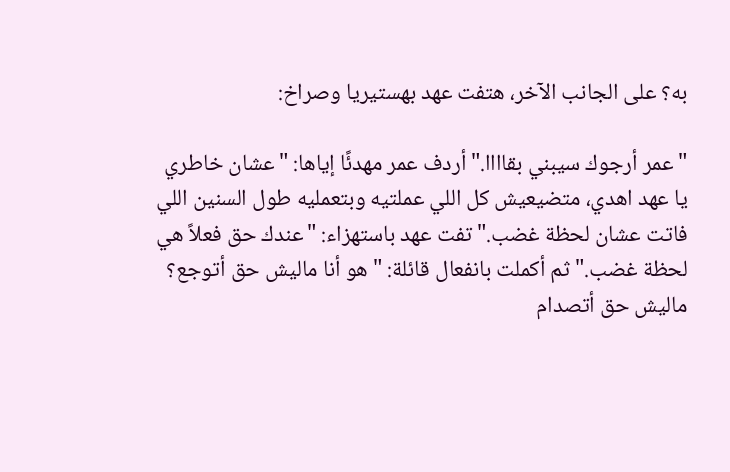به؟ على الجانب الآخر، هتفت عهد بهستيريا وصراخ:

"عمر أرجوك سيبني بقاااا." أردف عمر مهدئًا إياها: "عشان خاطري يا عهد اهدي، متضيعيش كل اللي عملتيه وبتعمليه طول السنين اللي فاتت عشان لحظة غضب." تفت عهد باستهزاء: "عندك حق فعلاً هي لحظة غضب." ثم أكملت بانفعال قائلة: "هو أنا ماليش حق أتوجع؟ ماليش حق أتصدام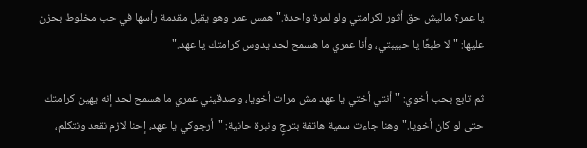يا عمر؟ ماليش حق أثور لكرامتي ولو لمرة واحدة." همس عمر وهو يقبل مقدمة رأسها في حب مخلوط بحزن عليها: "لا طبعًا يا حبيبتي، وأنا عمري ما هسمح لحد يدوس كرامتك يا عهد."

ثم تابع بحب أخوي: "أنتي أختي يا عهد مش مرات أخويا، وصدقيني عمري ما هسمح لحد إنه يهين كرامتك حتى لو كان أخويا." وهنا جاءت سمية هاتفة بترجٍ ونبرة حانية: "أرجوكي يا عهد، إحنا لازم نقعد ونتكلم،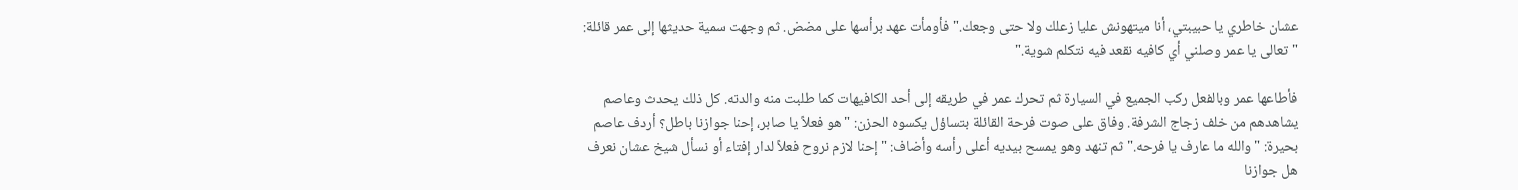عشان خاطري يا حبيبتي، أنا ميتهونش عليا زعلك ولا حتى وجعك." فأومأت عهد برأسها على مضض. ثم وجهت سمية حديثها إلى عمر قائلة: "تعالى يا عمر وصلني أي كافيه نقعد فيه نتكلم شوية."

فأطاعها عمر وبالفعل ركب الجميع في السيارة ثم تحرك عمر في طريقه إلى أحد الكافيهات كما طلبت منه والدته. كل ذلك يحدث وعاصم يشاهدهم من خلف زجاج الشرفة. وفاق على صوت فرحة القائلة بتساؤل يكسوه الحزن: "هو فعلاً يا صابر، إحنا جوازنا باطل؟ أردف عاصم بحيرة: "والله ما عارف يا فرحه." ثم تنهد وهو يمسح بيديه أعلى رأسه وأضاف: "إحنا لازم نروح فعلاً لدار إفتاء أو نسأل شيخ عشان نعرف هل جوازنا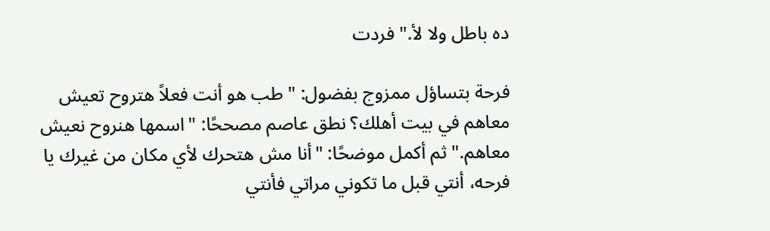ده باطل ولا لأ." فردت

فرحة بتساؤل ممزوج بفضول: "طب هو أنت فعلاً هتروح تعيش معاهم في بيت أهلك؟ نطق عاصم مصححًا: "اسمها هنروح نعيش معاهم." ثم أكمل موضحًا: "أنا مش هتحرك لأي مكان من غيرك يا فرحه، أنتي قبل ما تكوني مراتي فأنتي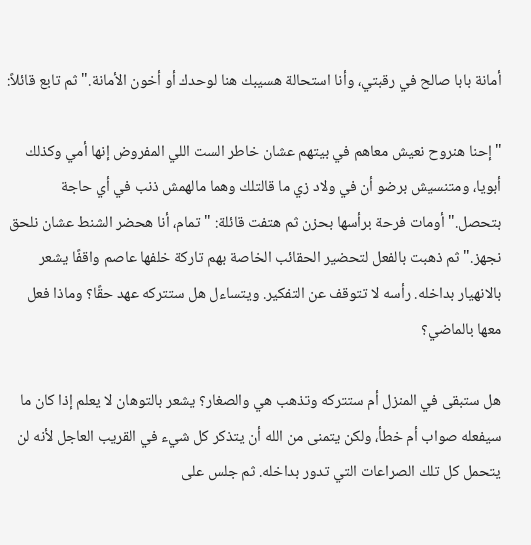أمانة بابا صالح في رقبتي، وأنا استحالة هسيبك هنا لوحدك أو أخون الأمانة." ثم تابع قائلاً:

"إحنا هنروح نعيش معاهم في بيتهم عشان خاطر الست اللي المفروض إنها أمي وكذلك أبويا، ومتنسيش برضو أن في ولاد زي ما قالتلك وهما مالهمش ذنب في أي حاجة بتحصل." أومات فرحة برأسها بحزن ثم هتفت قائلة: "تمام، أنا هحضر الشنط عشان نلحق نجهز." ثم ذهبت بالفعل لتحضير الحقائب الخاصة بهم تاركة خلفها عاصم واقفًا يشعر بالانهيار بداخله. رأسه لا تتوقف عن التفكير. ويتساءل هل ستتركه عهد حقًا؟ وماذا فعل معها بالماضي؟

هل ستبقى في المنزل أم ستتركه وتذهب هي والصغار؟ يشعر بالتوهان لا يعلم إذا كان ما سيفعله صواب أم خطأ، ولكن يتمنى من الله أن يتذكر كل شيء في القريب العاجل لأنه لن يتحمل كل تلك الصراعات التي تدور بداخله. ثم جلس على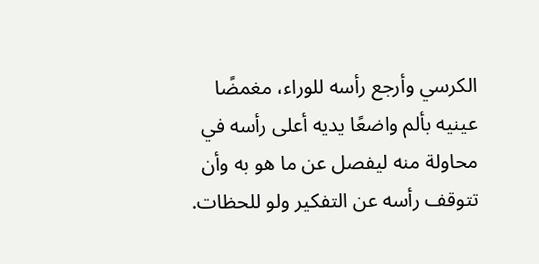الكرسي وأرجع رأسه للوراء، مغمضًا عينيه بألم واضعًا يديه أعلى رأسه في محاولة منه ليفصل عن ما هو به وأن تتوقف رأسه عن التفكير ولو للحظات.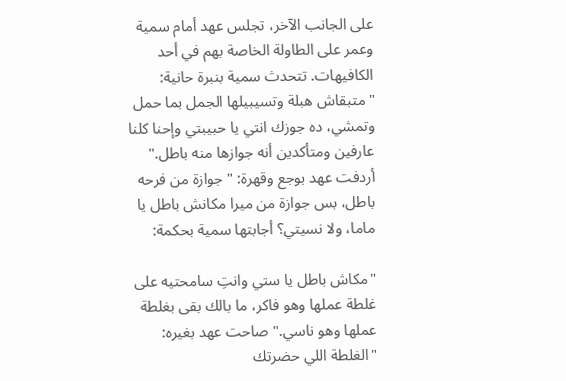على الجانب الآخر، تجلس عهد أمام سمية وعمر على الطاولة الخاصة بهم في أحد الكافيهات. تتحدث سمية بنبرة حانية: "متبقاش هبلة وتسيبيلها الجمل بما حمل وتمشي، ده جوزك انتي يا حبيبتي وإحنا كلنا عارفين ومتأكدين أنه جوازها منه باطل." أردفت عهد بوجع وقهرة: "جوازة من فرحه باطل، بس جوازة من ميرا مكانش باطل يا ماما، ولا نسيتي؟ أجابتها سمية بحكمة:

"مكاش باطل يا ستي وانتِ سامحتيه على غلطة عملها وهو فاكر، ما بالك بقى بغلطة عملها وهو ناسي." صاحت عهد بغيره: "الغلطة اللي حضرتك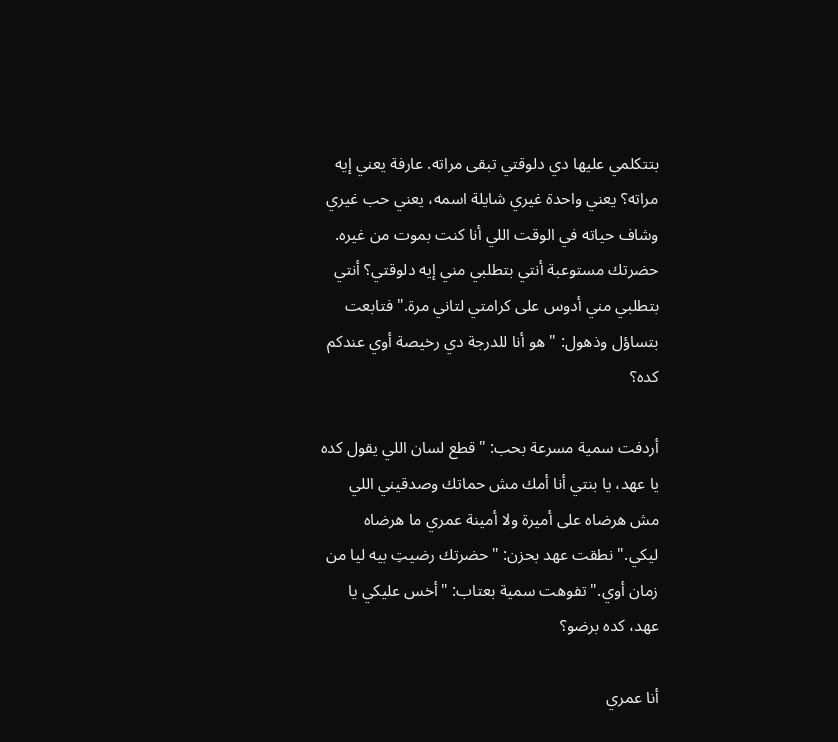بتتكلمي عليها دي دلوقتي تبقى مراته. عارفة يعني إيه مراته؟ يعني واحدة غيري شايلة اسمه، يعني حب غيري وشاف حياته في الوقت اللي أنا كنت بموت من غيره. حضرتك مستوعبة أنتي بتطلبي مني إيه دلوقتي؟ أنتي بتطلبي مني أدوس على كرامتي لتاني مرة." فتابعت بتساؤل وذهول: "هو أنا للدرجة دي رخيصة أوي عندكم كده؟

أردفت سمية مسرعة بحب: "قطع لسان اللي يقول كده يا عهد، يا بنتي أنا أمك مش حماتك وصدقيني اللي مش هرضاه على أميرة ولا أمينة عمري ما هرضاه ليكي." نطقت عهد بحزن: "حضرتك رضيتِ بيه ليا من زمان أوي." تفوهت سمية بعتاب: "أخس عليكي يا عهد، كده برضو؟

أنا عمري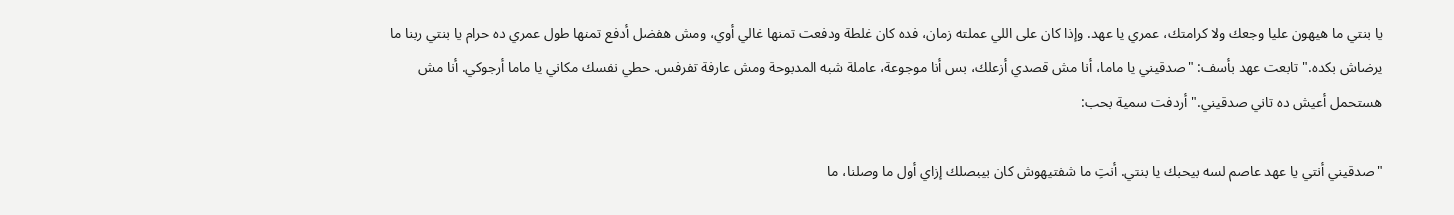يا بنتي ما هيهون عليا وجعك ولا كرامتك، عمري يا عهد. وإذا كان على اللي عملته زمان، فده كان غلطة ودفعت تمنها غالي أوي، ومش هفضل أدفع تمنها طول عمري ده حرام يا بنتي ربنا ما يرضاش بكده." تابعت عهد بأسف: "صدقيني يا ماما، أنا مش قصدي أزعلك، بس أنا موجوعة، عاملة شبه المدبوحة ومش عارفة تفرفس. حطي نفسك مكاني يا ماما أرجوكي. أنا مش هستحمل أعيش ده تاني صدقيني." أردفت سمية بحب:

"صدقيني أنتي يا عهد عاصم لسه بيحبك يا بنتي. أنتِ ما شفتيهوش كان بيبصلك إزاي أول ما وصلنا، ما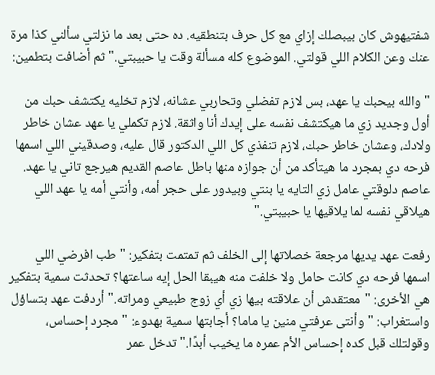شفتيهوش كان بيبصلك إزاي مع كل حرف بتنطقيه. ده حتى بعد ما نزلتي سألني كذا مرة عنك وعن الكلام اللي قولتي. الموضوع كله مسألة وقت يا حبيبتي." ثم أضافت بتطمين:

"والله بيحبك يا عهد، بس لازم تفضلي وتحاربي عشانه، لازم تخليه يكتشف حبك من أول وجديد زي ما هيكتشف نفسه على إيدك أنا واثقة. لازم تكملي يا عهد عشان خاطر ولادك، وعشان خاطر حبك، لازم تنفذي كل اللي الدكتور قال عليه، وصدقيني اللي اسمها فرحه دي بمجرد ما هيتأكد من أن جوازه منها باطل عاصم القديم هيرجع تاني يا عهد. عاصم دلوقتي عامل زي التايه يا بنتي وبيدور على حجر أمه، وأنتي أمه يا عهد اللي هيلاقي نفسه لما يلاقيها يا حبيبتي."

رفعت عهد يديها مرجعة خصلاتها إلى الخلف ثم تمتمت بتفكير: "طب افرضي اللي اسمها فرحه دي كانت حامل ولا خلفت منه هيبقا الحل إيه ساعتها؟ تحدثت سمية بتفكير هي الأخرى: "معتقدش أن علاقته بيها زي أي زوج طبيعي ومراته." أردفت عهد بتساؤل واستغراب: "وأنتی عرفتي منين يا ماما؟ أجابتها سمية بهدوء: "مجرد إحساس، وقولتلك قبل كده إحساس الأم عمره ما يخيب أبدًا." تدخل عمر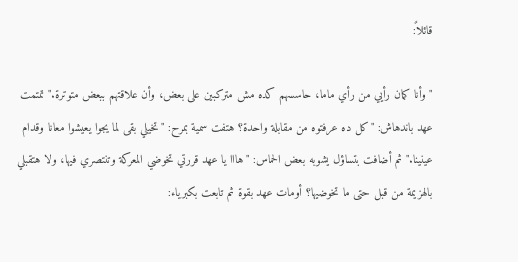قائلاً:

"وأنا كمان رأيي من رأي ماما، حاسسهم كده مش متركبين على بعض، وأن علاقتهم ببعض متوترة." تمتمت عهد باندهاش: "كل ده عرفتوه من مقابلة واحدة؟ هتفت سمية بمرح: "تخيلي بقى لما يجوا يعيشوا معانا وقدام عينينا." ثم أضافت بتساؤل يشوبه بعض الحماس: "هااا يا عهد قررتي تخوضي المعركة وتنتصري فيها، ولا هتقبلي بالهزيمة من قبل حتى ما تخوضيها؟ أومات عهد بقوة ثم تابعت بكبرياء: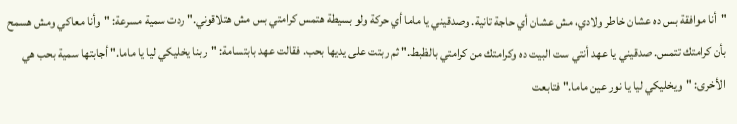"أنا موافقة بس ده عشان خاطر ولادي، مش عشان أي حاجة تانية. وصدقيني يا ماما أي حركة ولو بسيطة هتمس كرامتي بس مش هتلاقوني." ردت سمية مسرعة: "وأنا معاكي ومش هسمح بأن كرامتك تتمس. صدقيني يا عهد أنتي ست البيت ده وكرامتك من كرامتي بالظبط." ثم ربتت على يديها بحب. فقالت عهد بابتسامة: "ربنا يخليكي ليا يا ماما." أجابتها سمية بحب هي الأخرى: "ويخليكي ليا يا نور عين ماما." فتابعت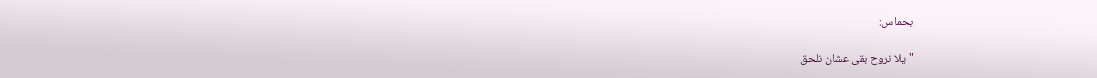بحماس:

"يلا نروح بقى عشان نلحق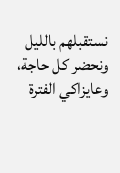نستقبلهم بالليل ونحضر كل حاجة، وعايزاكي الفترة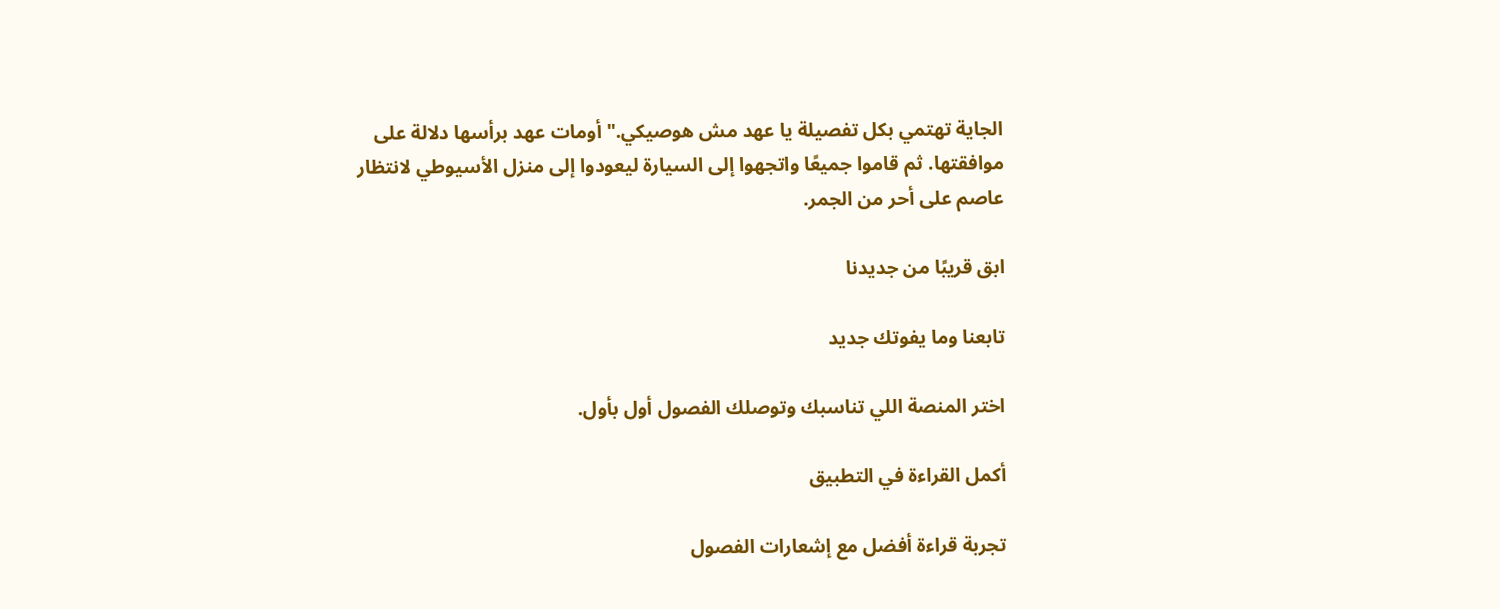الجاية تهتمي بكل تفصيلة يا عهد مش هوصيكي." أومات عهد برأسها دلالة على موافقتها. ثم قاموا جميعًا واتجهوا إلى السيارة ليعودوا إلى منزل الأسيوطي لانتظار عاصم على أحر من الجمر.

ابق قريبًا من جديدنا

تابعنا وما يفوتك جديد

اختر المنصة اللي تناسبك وتوصلك الفصول أول بأول.

أكمل القراءة في التطبيق

تجربة قراءة أفضل مع إشعارات الفصول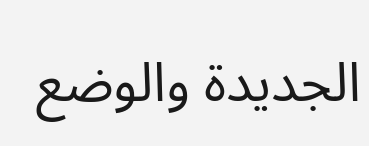الجديدة والوضع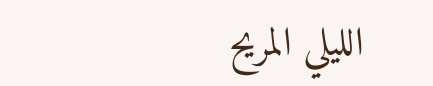الليلي المريح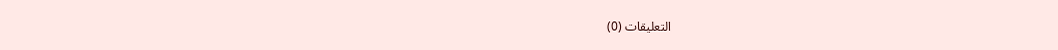التعليقات (0)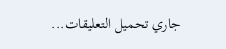جاري تحميل التعليقات...